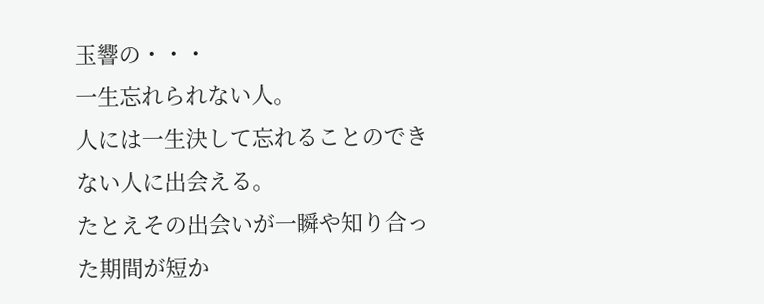玉響の・・・
一生忘れられない人。
人には一生決して忘れることのできない人に出会える。
たとえその出会いが一瞬や知り合った期間が短か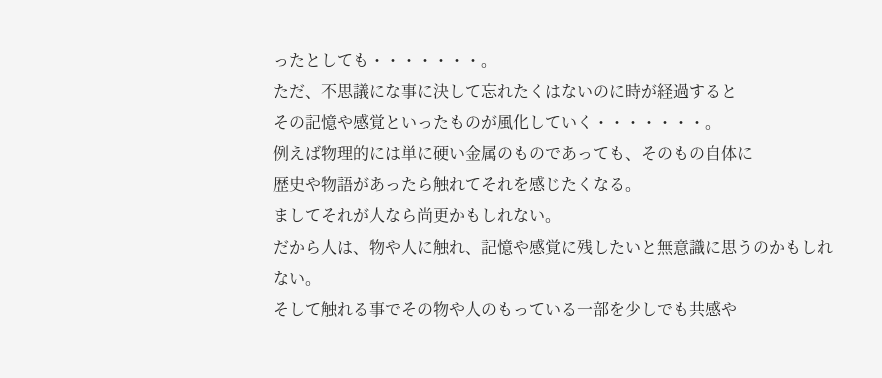ったとしても・・・・・・・。
ただ、不思議にな事に決して忘れたくはないのに時が経過すると
その記憶や感覚といったものが風化していく・・・・・・・。
例えば物理的には単に硬い金属のものであっても、そのもの自体に
歴史や物語があったら触れてそれを感じたくなる。
ましてそれが人なら尚更かもしれない。
だから人は、物や人に触れ、記憶や感覚に残したいと無意識に思うのかもしれない。
そして触れる事でその物や人のもっている一部を少しでも共感や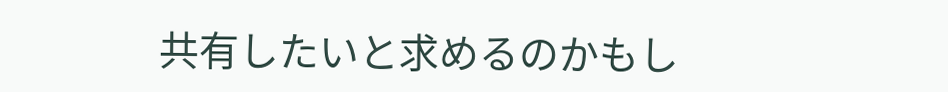共有したいと求めるのかもし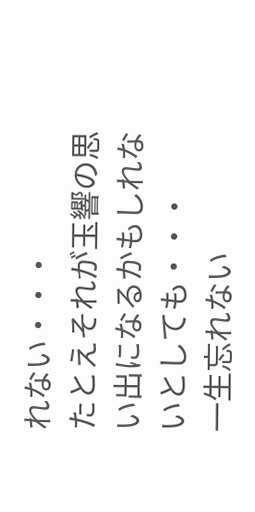れない・・・
たとえそれが玉響の思い出になるかもしれないとしても・・・
一生忘れない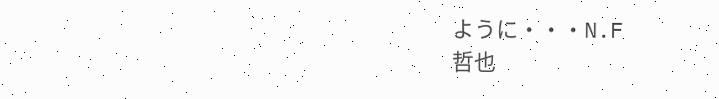ように・・・N.F
哲也